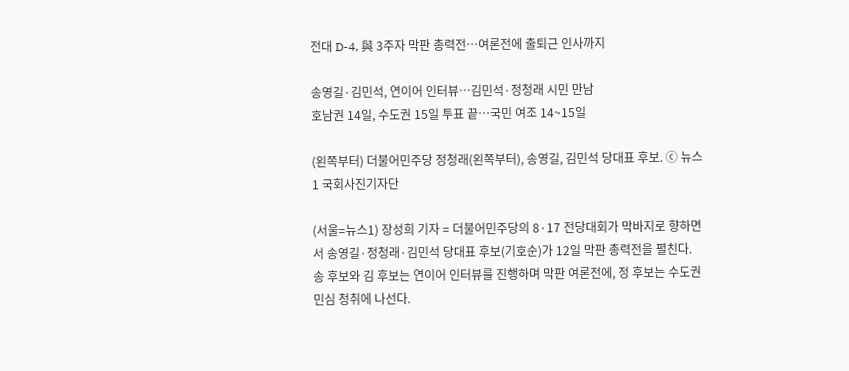전대 D-4, 與 3주자 막판 총력전…여론전에 출퇴근 인사까지

송영길·김민석, 연이어 인터뷰…김민석·정청래 시민 만남
호남권 14일, 수도권 15일 투표 끝…국민 여조 14~15일

(왼쪽부터) 더불어민주당 정청래(왼쪽부터), 송영길, 김민석 당대표 후보. ⓒ 뉴스1 국회사진기자단

(서울=뉴스1) 장성희 기자 = 더불어민주당의 8·17 전당대회가 막바지로 향하면서 송영길·정청래·김민석 당대표 후보(기호순)가 12일 막판 총력전을 펼친다. 송 후보와 김 후보는 연이어 인터뷰를 진행하며 막판 여론전에, 정 후보는 수도권 민심 청취에 나선다.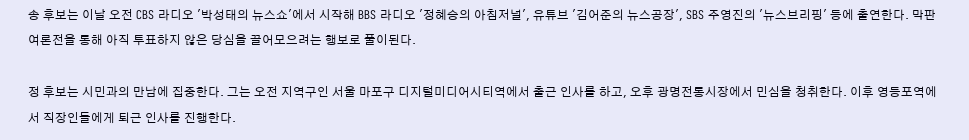송 후보는 이날 오전 CBS 라디오 '박성태의 뉴스쇼'에서 시작해 BBS 라디오 '정혜승의 아침저널', 유튜브 '김어준의 뉴스공장', SBS 주영진의 '뉴스브리핑' 등에 출연한다. 막판 여론전을 통해 아직 투표하지 않은 당심을 끌어모으려는 행보로 풀이된다.

정 후보는 시민과의 만남에 집중한다. 그는 오전 지역구인 서울 마포구 디지털미디어시티역에서 출근 인사를 하고, 오후 광명전통시장에서 민심을 청취한다. 이후 영등포역에서 직장인들에게 퇴근 인사를 진행한다.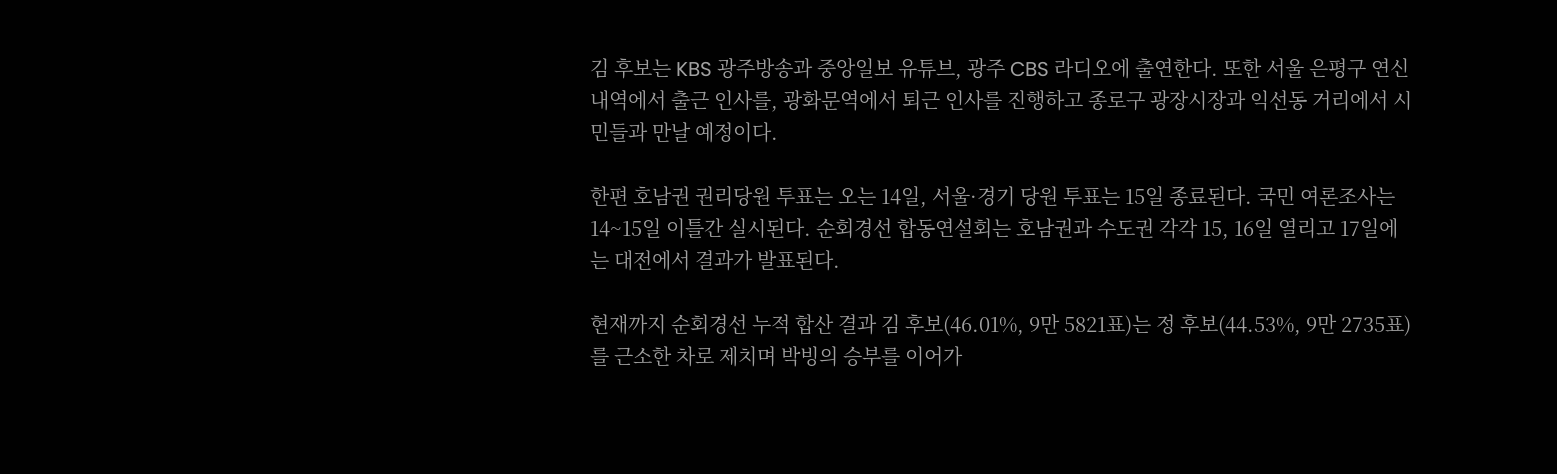김 후보는 KBS 광주방송과 중앙일보 유튜브, 광주 CBS 라디오에 출연한다. 또한 서울 은평구 연신내역에서 출근 인사를, 광화문역에서 퇴근 인사를 진행하고 종로구 광장시장과 익선동 거리에서 시민들과 만날 예정이다.

한편 호남권 권리당원 투표는 오는 14일, 서울·경기 당원 투표는 15일 종료된다. 국민 여론조사는 14~15일 이틀간 실시된다. 순회경선 합동연설회는 호남권과 수도권 각각 15, 16일 열리고 17일에는 대전에서 결과가 발표된다.

현재까지 순회경선 누적 합산 결과 김 후보(46.01%, 9만 5821표)는 정 후보(44.53%, 9만 2735표)를 근소한 차로 제치며 박빙의 승부를 이어가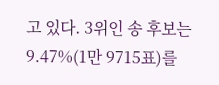고 있다. 3위인 송 후보는 9.47%(1만 9715표)를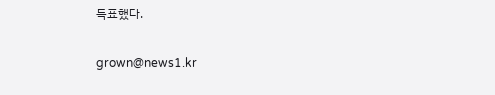득표했다.

grown@news1.kr